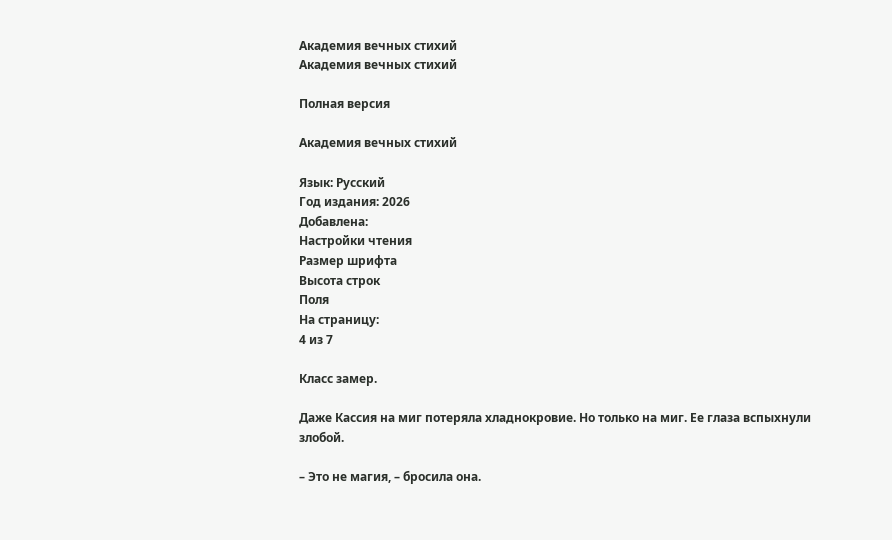Академия вечных стихий
Академия вечных стихий

Полная версия

Академия вечных стихий

Язык: Русский
Год издания: 2026
Добавлена:
Настройки чтения
Размер шрифта
Высота строк
Поля
На страницу:
4 из 7

Класс замер.

Даже Кассия на миг потеряла хладнокровие. Но только на миг. Ее глаза вспыхнули злобой.

– Это не магия, – бросила она.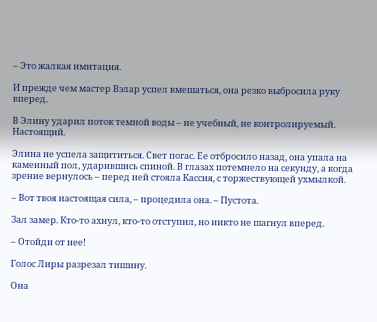– Это жалкая имитация.

И прежде чем мастер Вэлар успел вмешаться, она резко выбросила руку вперед.

В Элину ударил поток темной воды – не учебный, не контролируемый. Настоящий.

Элина не успела защититься. Свет погас. Ее отбросило назад, она упала на каменный пол, ударившись спиной. В глазах потемнело на секунду, а когда зрение вернулось – перед ней стояла Кассия, с торжествующей ухмылкой.

– Вот твоя настоящая сила, – процедила она. – Пустота.

Зал замер. Кто-то ахнул, кто-то отступил, но никто не шагнул вперед.

– Отойди от нее!

Голос Лиры разрезал тишину.

Она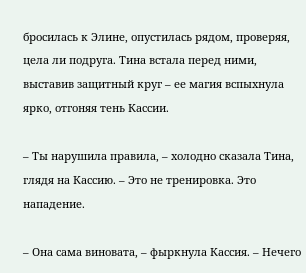бросилась к Элине, опустилась рядом, проверяя, цела ли подруга. Тина встала перед ними, выставив защитный круг – ее магия вспыхнула ярко, отгоняя тень Кассии.

– Ты нарушила правила, – холодно сказала Тина, глядя на Кассию. – Это не тренировка. Это нападение.

– Она сама виновата, – фыркнула Кассия. – Нечего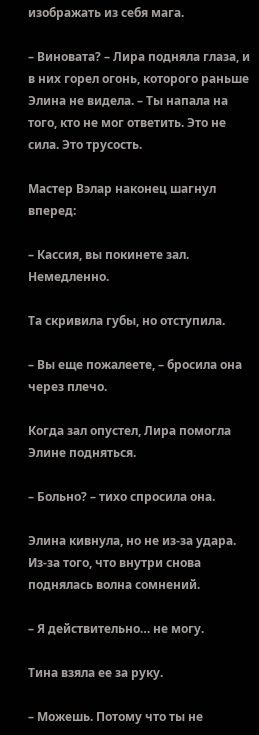изображать из себя мага.

– Виновата? – Лира подняла глаза, и в них горел огонь, которого раньше Элина не видела. – Ты напала на того, кто не мог ответить. Это не сила. Это трусость.

Мастер Вэлар наконец шагнул вперед:

– Кассия, вы покинете зал. Немедленно.

Та скривила губы, но отступила.

– Вы еще пожалеете, – бросила она через плечо.

Когда зал опустел, Лира помогла Элине подняться.

– Больно? – тихо спросила она.

Элина кивнула, но не из-за удара. Из-за того, что внутри снова поднялась волна сомнений.

– Я действительно… не могу.

Тина взяла ее за руку.

– Можешь. Потому что ты не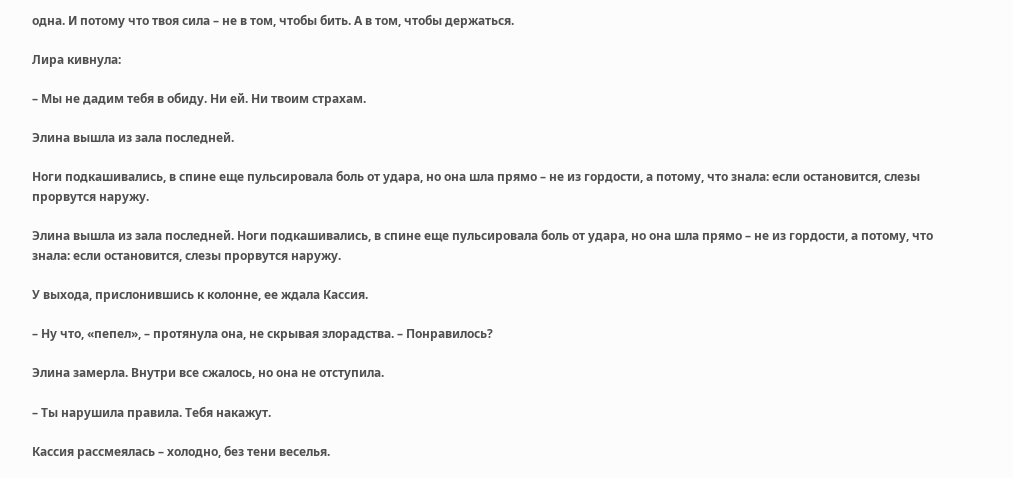одна. И потому что твоя сила – не в том, чтобы бить. А в том, чтобы держаться.

Лира кивнула:

– Мы не дадим тебя в обиду. Ни ей. Ни твоим страхам.

Элина вышла из зала последней.

Ноги подкашивались, в спине еще пульсировала боль от удара, но она шла прямо – не из гордости, а потому, что знала: если остановится, слезы прорвутся наружу.

Элина вышла из зала последней. Ноги подкашивались, в спине еще пульсировала боль от удара, но она шла прямо – не из гордости, а потому, что знала: если остановится, слезы прорвутся наружу.

У выхода, прислонившись к колонне, ее ждала Кассия.

– Ну что, «пепел», – протянула она, не скрывая злорадства. – Понравилось?

Элина замерла. Внутри все сжалось, но она не отступила.

– Ты нарушила правила. Тебя накажут.

Кассия рассмеялась – холодно, без тени веселья.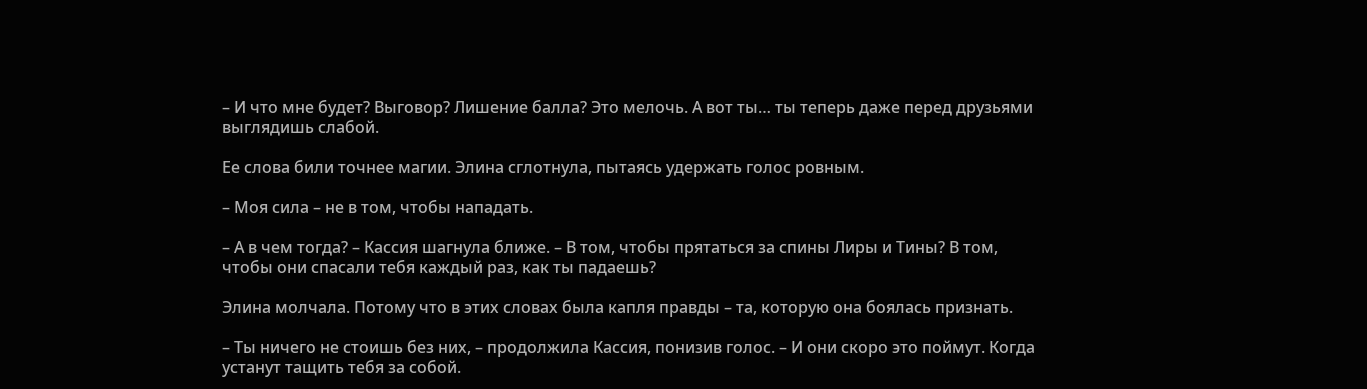– И что мне будет? Выговор? Лишение балла? Это мелочь. А вот ты… ты теперь даже перед друзьями выглядишь слабой.

Ее слова били точнее магии. Элина сглотнула, пытаясь удержать голос ровным.

– Моя сила – не в том, чтобы нападать.

– А в чем тогда? – Кассия шагнула ближе. – В том, чтобы прятаться за спины Лиры и Тины? В том, чтобы они спасали тебя каждый раз, как ты падаешь?

Элина молчала. Потому что в этих словах была капля правды – та, которую она боялась признать.

– Ты ничего не стоишь без них, – продолжила Кассия, понизив голос. – И они скоро это поймут. Когда устанут тащить тебя за собой.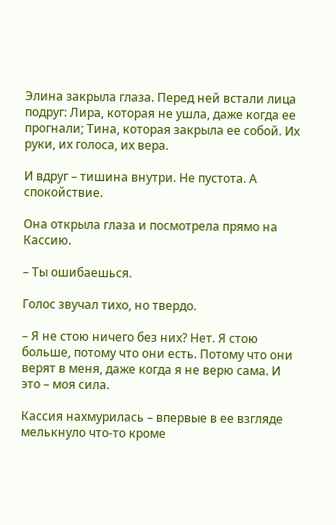Элина закрыла глаза. Перед ней встали лица подруг: Лира, которая не ушла, даже когда ее прогнали; Тина, которая закрыла ее собой. Их руки, их голоса, их вера.

И вдруг – тишина внутри. Не пустота. А спокойствие.

Она открыла глаза и посмотрела прямо на Кассию.

– Ты ошибаешься.

Голос звучал тихо, но твердо.

– Я не стою ничего без них? Нет. Я стою больше, потому что они есть. Потому что они верят в меня, даже когда я не верю сама. И это – моя сила.

Кассия нахмурилась – впервые в ее взгляде мелькнуло что-то кроме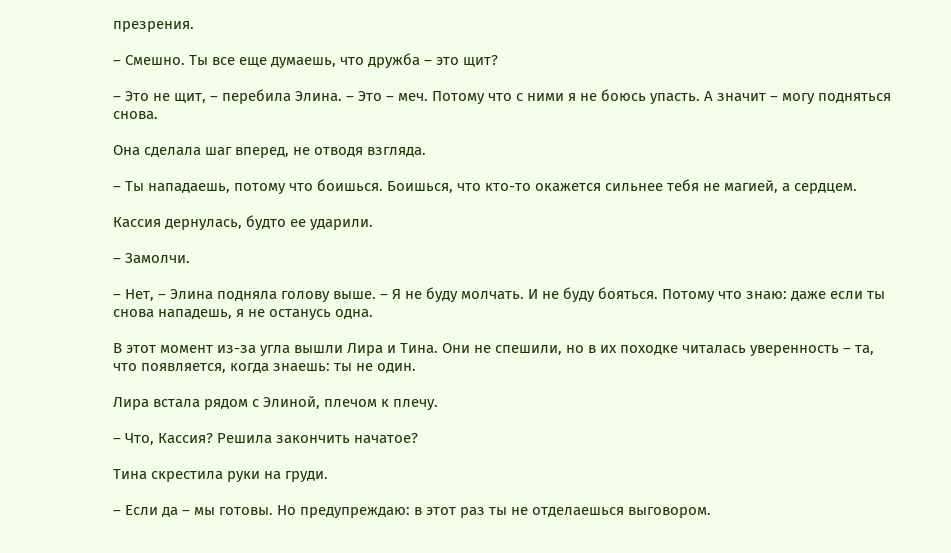презрения.

– Смешно. Ты все еще думаешь, что дружба – это щит?

– Это не щит, – перебила Элина. – Это – меч. Потому что с ними я не боюсь упасть. А значит – могу подняться снова.

Она сделала шаг вперед, не отводя взгляда.

– Ты нападаешь, потому что боишься. Боишься, что кто-то окажется сильнее тебя не магией, а сердцем.

Кассия дернулась, будто ее ударили.

– Замолчи.

– Нет, – Элина подняла голову выше. – Я не буду молчать. И не буду бояться. Потому что знаю: даже если ты снова нападешь, я не останусь одна.

В этот момент из-за угла вышли Лира и Тина. Они не спешили, но в их походке читалась уверенность – та, что появляется, когда знаешь: ты не один.

Лира встала рядом с Элиной, плечом к плечу.

– Что, Кассия? Решила закончить начатое?

Тина скрестила руки на груди.

– Если да – мы готовы. Но предупреждаю: в этот раз ты не отделаешься выговором.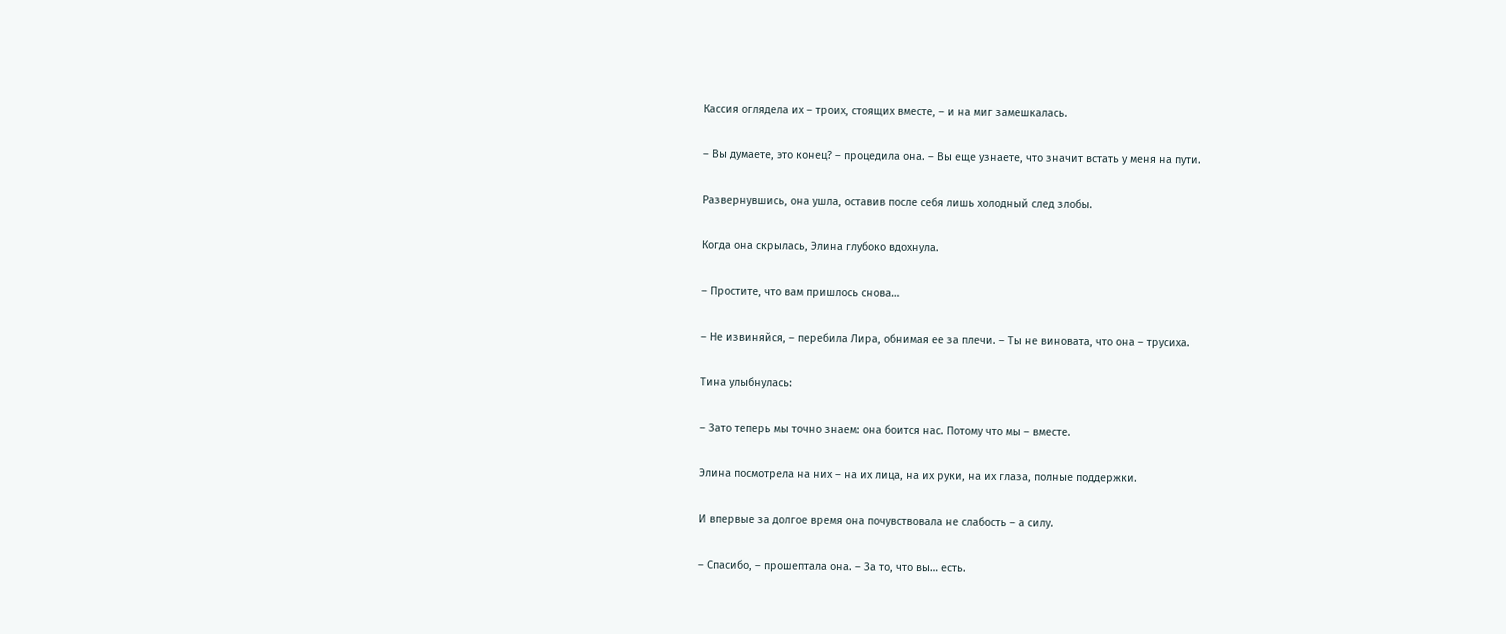Кассия оглядела их – троих, стоящих вместе, – и на миг замешкалась.

– Вы думаете, это конец? – процедила она. – Вы еще узнаете, что значит встать у меня на пути.

Развернувшись, она ушла, оставив после себя лишь холодный след злобы.

Когда она скрылась, Элина глубоко вдохнула.

– Простите, что вам пришлось снова…

– Не извиняйся, – перебила Лира, обнимая ее за плечи. – Ты не виновата, что она – трусиха.

Тина улыбнулась:

– Зато теперь мы точно знаем: она боится нас. Потому что мы – вместе.

Элина посмотрела на них – на их лица, на их руки, на их глаза, полные поддержки.

И впервые за долгое время она почувствовала не слабость – а силу.

– Спасибо, – прошептала она. – За то, что вы… есть.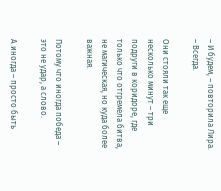– И будем, – повторила Лира. – Всегда.

Они стояли так еще несколько минут – три подруги в коридоре, где только что отгремела битва, не магическая, но куда более важная.

Потому что иногда победа – это не удар, а слово.

А иногда – просто быть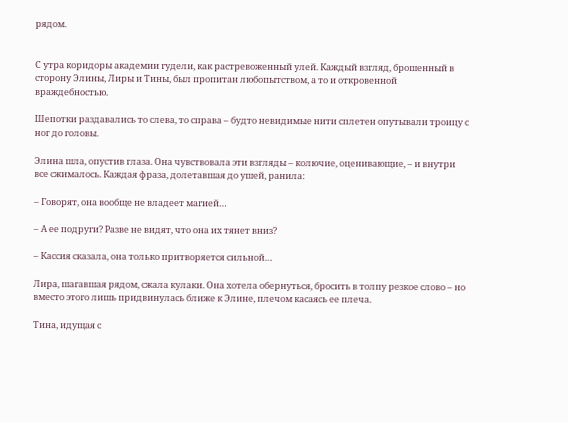рядом.


С утра коридоры академии гудели, как растревоженный улей. Каждый взгляд, брошенный в сторону Элины, Лиры и Тины, был пропитан любопытством, а то и откровенной враждебностью.

Шепотки раздавались то слева, то справа – будто невидимые нити сплетен опутывали троицу с ног до головы.

Элина шла, опустив глаза. Она чувствовала эти взгляды – колючие, оценивающие, – и внутри все сжималось. Каждая фраза, долетавшая до ушей, ранила:

– Говорят, она вообще не владеет магией…

– А ее подруги? Разве не видят, что она их тянет вниз?

– Кассия сказала, она только притворяется сильной…

Лира, шагавшая рядом, сжала кулаки. Она хотела обернуться, бросить в толпу резкое слово – но вместо этого лишь придвинулась ближе к Элине, плечом касаясь ее плеча.

Тина, идущая с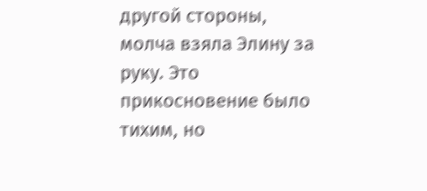другой стороны, молча взяла Элину за руку. Это прикосновение было тихим, но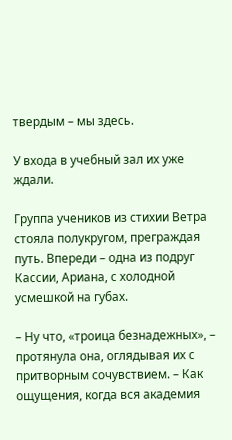твердым – мы здесь.

У входа в учебный зал их уже ждали.

Группа учеников из стихии Ветра стояла полукругом, преграждая путь. Впереди – одна из подруг Кассии, Ариана, с холодной усмешкой на губах.

– Ну что, «троица безнадежных», – протянула она, оглядывая их с притворным сочувствием. – Как ощущения, когда вся академия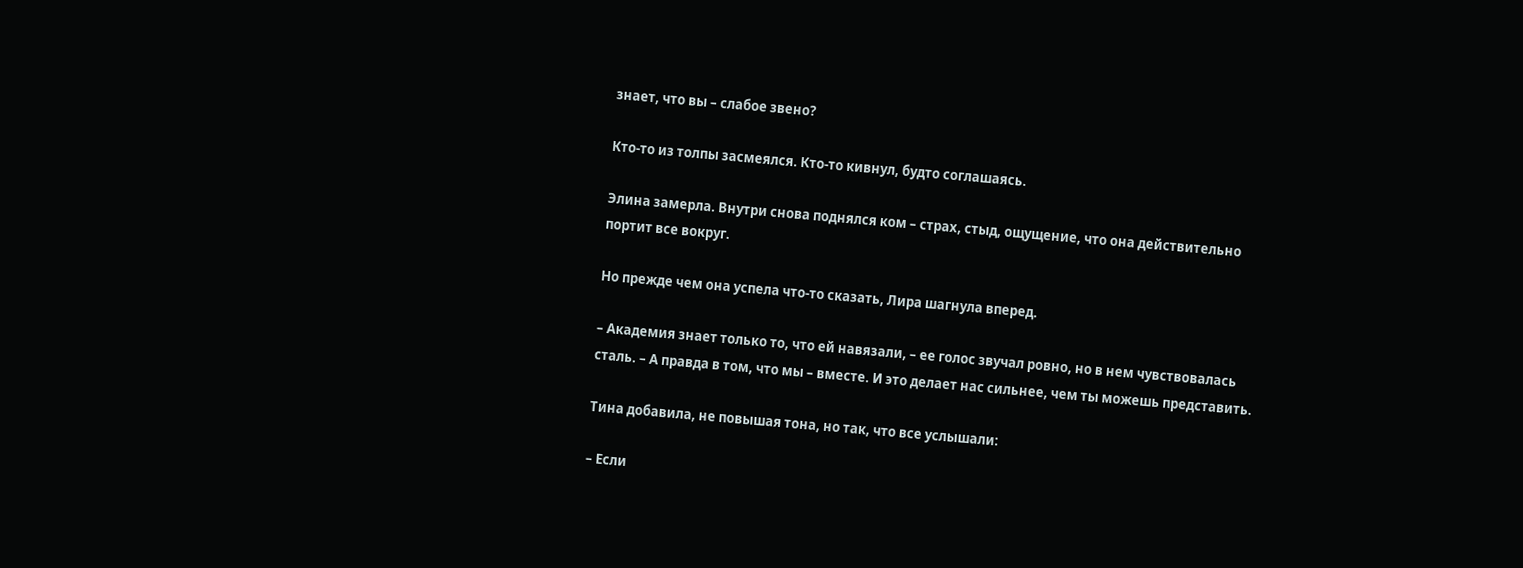знает, что вы – слабое звено?

Кто-то из толпы засмеялся. Кто-то кивнул, будто соглашаясь.

Элина замерла. Внутри снова поднялся ком – страх, стыд, ощущение, что она действительно портит все вокруг.

Но прежде чем она успела что-то сказать, Лира шагнула вперед.

– Академия знает только то, что ей навязали, – ее голос звучал ровно, но в нем чувствовалась сталь. – А правда в том, что мы – вместе. И это делает нас сильнее, чем ты можешь представить.

Тина добавила, не повышая тона, но так, что все услышали:

– Если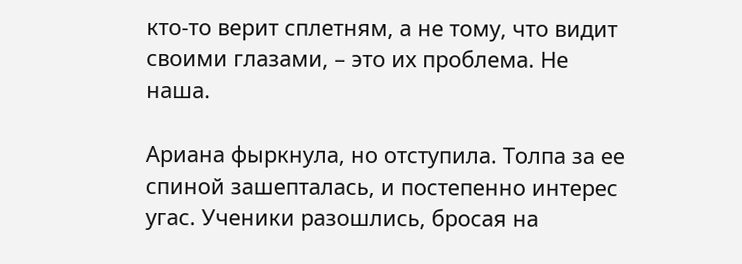кто-то верит сплетням, а не тому, что видит своими глазами, – это их проблема. Не наша.

Ариана фыркнула, но отступила. Толпа за ее спиной зашепталась, и постепенно интерес угас. Ученики разошлись, бросая на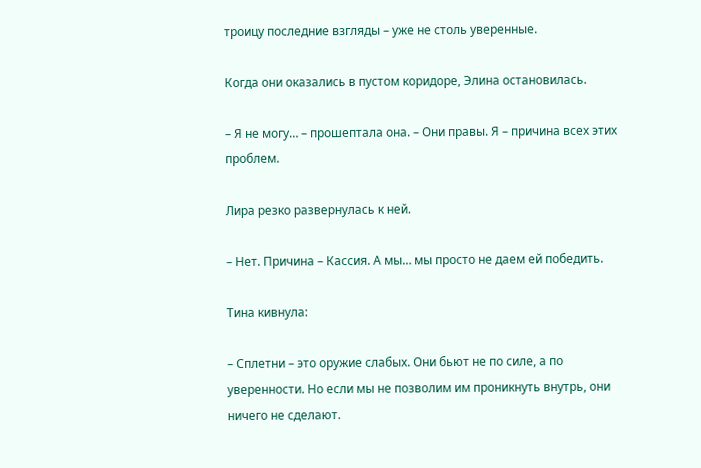троицу последние взгляды – уже не столь уверенные.

Когда они оказались в пустом коридоре, Элина остановилась.

– Я не могу… – прошептала она. – Они правы. Я – причина всех этих проблем.

Лира резко развернулась к ней.

– Нет. Причина – Кассия. А мы… мы просто не даем ей победить.

Тина кивнула:

– Сплетни – это оружие слабых. Они бьют не по силе, а по уверенности. Но если мы не позволим им проникнуть внутрь, они ничего не сделают.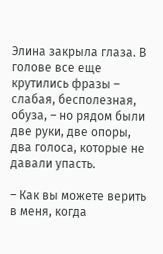Элина закрыла глаза. В голове все еще крутились фразы – слабая, бесполезная, обуза, – но рядом были две руки, две опоры, два голоса, которые не давали упасть.

– Как вы можете верить в меня, когда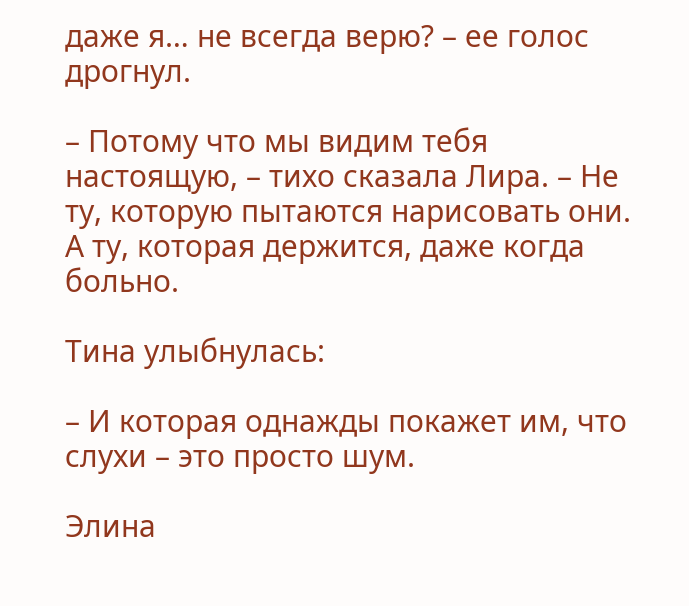даже я… не всегда верю? – ее голос дрогнул.

– Потому что мы видим тебя настоящую, – тихо сказала Лира. – Не ту, которую пытаются нарисовать они. А ту, которая держится, даже когда больно.

Тина улыбнулась:

– И которая однажды покажет им, что слухи – это просто шум.

Элина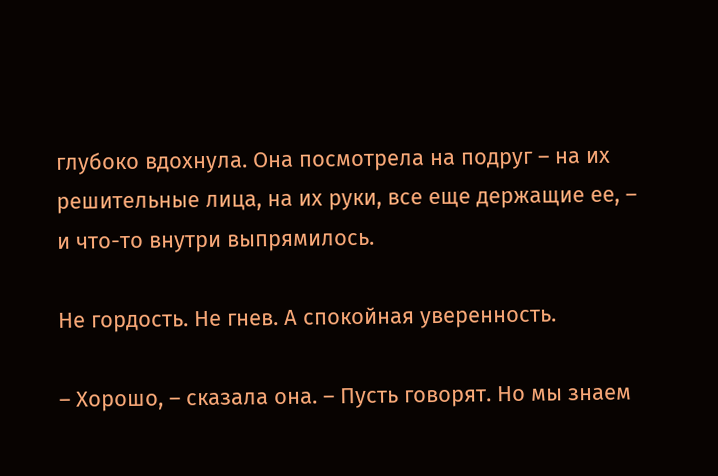глубоко вдохнула. Она посмотрела на подруг – на их решительные лица, на их руки, все еще держащие ее, – и что-то внутри выпрямилось.

Не гордость. Не гнев. А спокойная уверенность.

– Хорошо, – сказала она. – Пусть говорят. Но мы знаем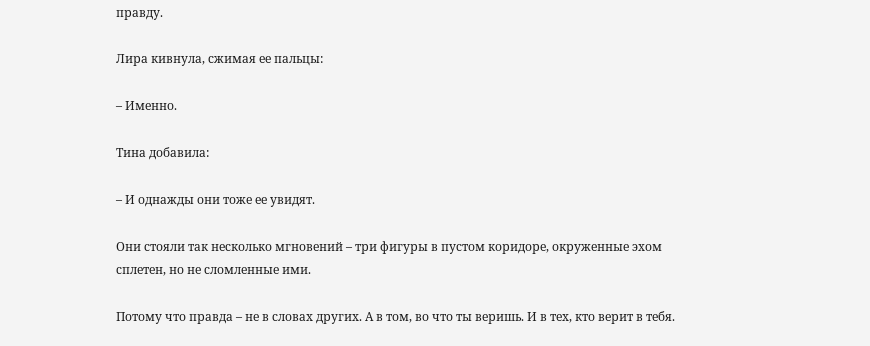правду.

Лира кивнула, сжимая ее пальцы:

– Именно.

Тина добавила:

– И однажды они тоже ее увидят.

Они стояли так несколько мгновений – три фигуры в пустом коридоре, окруженные эхом сплетен, но не сломленные ими.

Потому что правда – не в словах других. А в том, во что ты веришь. И в тех, кто верит в тебя.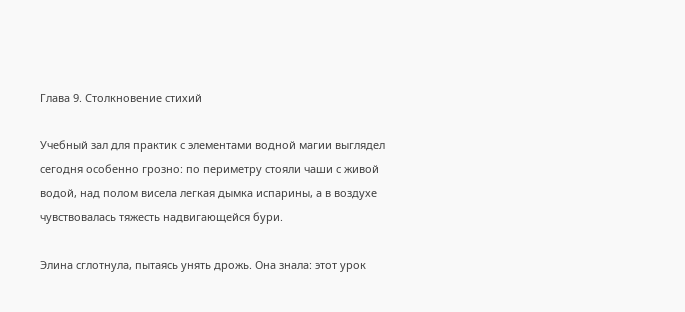Глава 9. Столкновение стихий

Учебный зал для практик с элементами водной магии выглядел сегодня особенно грозно: по периметру стояли чаши с живой водой, над полом висела легкая дымка испарины, а в воздухе чувствовалась тяжесть надвигающейся бури.

Элина сглотнула, пытаясь унять дрожь. Она знала: этот урок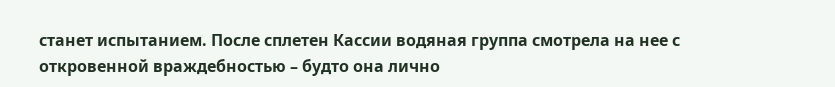станет испытанием. После сплетен Кассии водяная группа смотрела на нее с откровенной враждебностью – будто она лично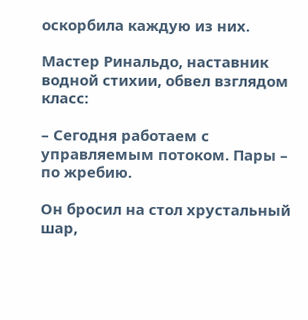оскорбила каждую из них.

Мастер Ринальдо, наставник водной стихии, обвел взглядом класс:

– Сегодня работаем с управляемым потоком. Пары – по жребию.

Он бросил на стол хрустальный шар,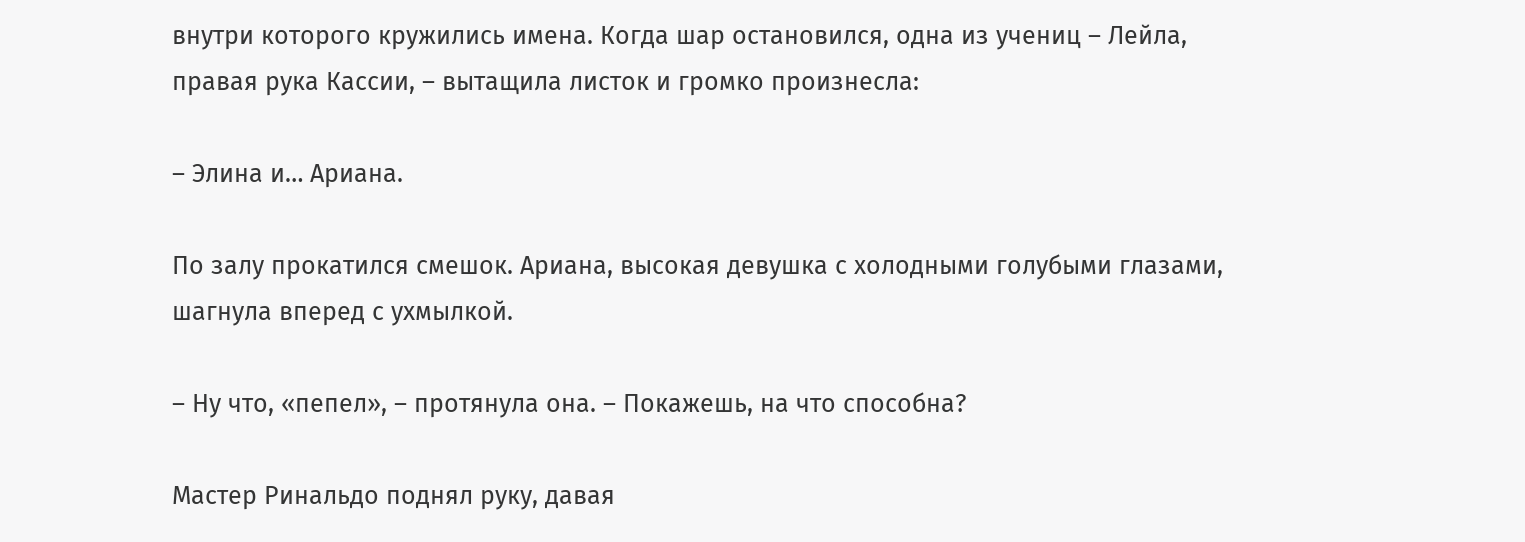внутри которого кружились имена. Когда шар остановился, одна из учениц – Лейла, правая рука Кассии, – вытащила листок и громко произнесла:

– Элина и… Ариана.

По залу прокатился смешок. Ариана, высокая девушка с холодными голубыми глазами, шагнула вперед с ухмылкой.

– Ну что, «пепел», – протянула она. – Покажешь, на что способна?

Мастер Ринальдо поднял руку, давая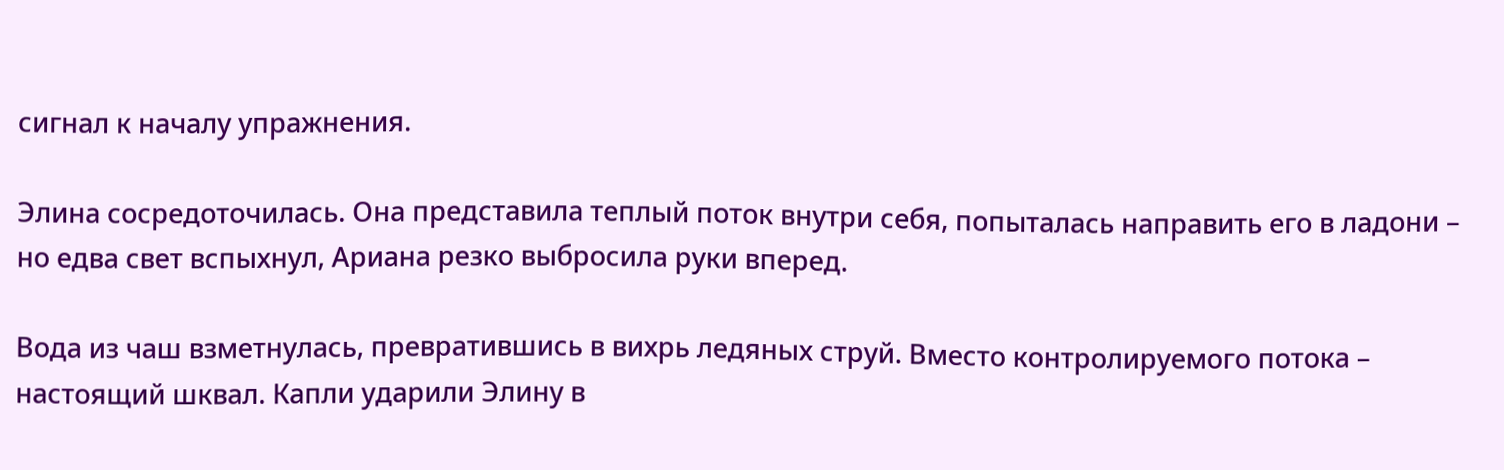сигнал к началу упражнения.

Элина сосредоточилась. Она представила теплый поток внутри себя, попыталась направить его в ладони – но едва свет вспыхнул, Ариана резко выбросила руки вперед.

Вода из чаш взметнулась, превратившись в вихрь ледяных струй. Вместо контролируемого потока – настоящий шквал. Капли ударили Элину в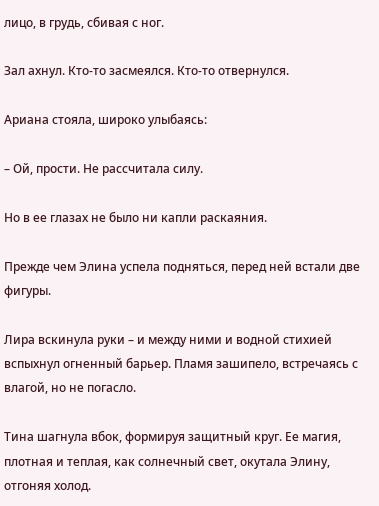лицо, в грудь, сбивая с ног.

Зал ахнул. Кто-то засмеялся. Кто-то отвернулся.

Ариана стояла, широко улыбаясь:

– Ой, прости. Не рассчитала силу.

Но в ее глазах не было ни капли раскаяния.

Прежде чем Элина успела подняться, перед ней встали две фигуры.

Лира вскинула руки – и между ними и водной стихией вспыхнул огненный барьер. Пламя зашипело, встречаясь с влагой, но не погасло.

Тина шагнула вбок, формируя защитный круг. Ее магия, плотная и теплая, как солнечный свет, окутала Элину, отгоняя холод.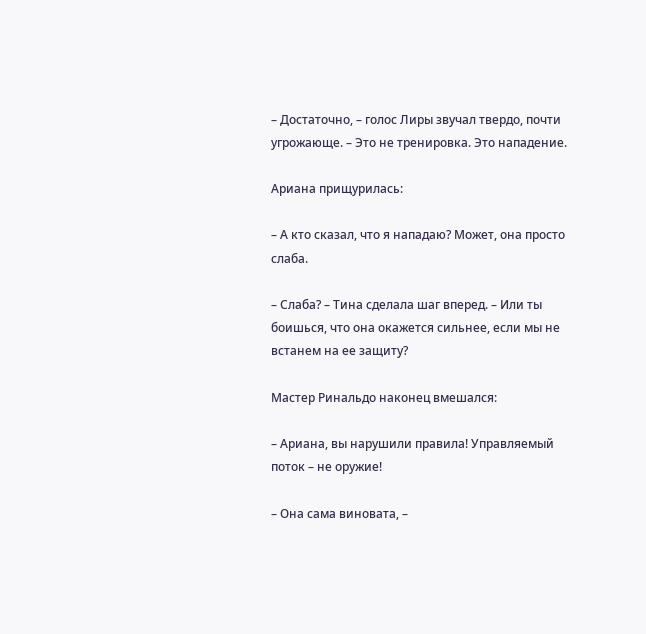– Достаточно, – голос Лиры звучал твердо, почти угрожающе. – Это не тренировка. Это нападение.

Ариана прищурилась:

– А кто сказал, что я нападаю? Может, она просто слаба.

– Слаба? – Тина сделала шаг вперед. – Или ты боишься, что она окажется сильнее, если мы не встанем на ее защиту?

Мастер Ринальдо наконец вмешался:

– Ариана, вы нарушили правила! Управляемый поток – не оружие!

– Она сама виновата, –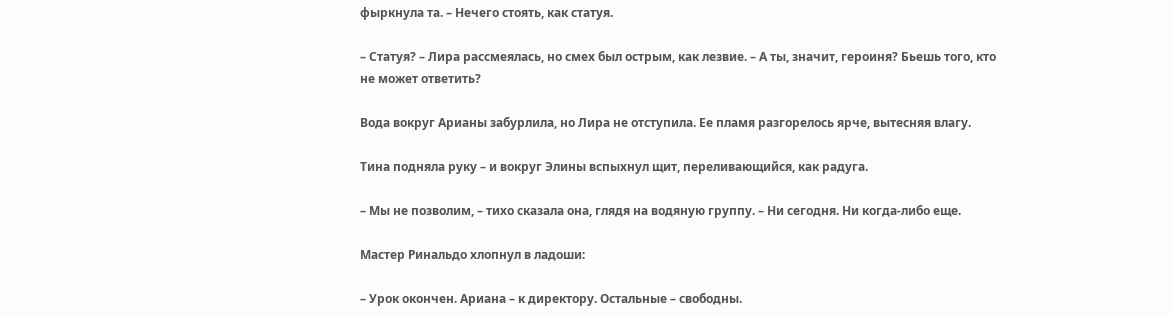фыркнула та. – Нечего стоять, как статуя.

– Статуя? – Лира рассмеялась, но смех был острым, как лезвие. – А ты, значит, героиня? Бьешь того, кто не может ответить?

Вода вокруг Арианы забурлила, но Лира не отступила. Ее пламя разгорелось ярче, вытесняя влагу.

Тина подняла руку – и вокруг Элины вспыхнул щит, переливающийся, как радуга.

– Мы не позволим, – тихо сказала она, глядя на водяную группу. – Ни сегодня. Ни когда-либо еще.

Мастер Ринальдо хлопнул в ладоши:

– Урок окончен. Ариана – к директору. Остальные – свободны.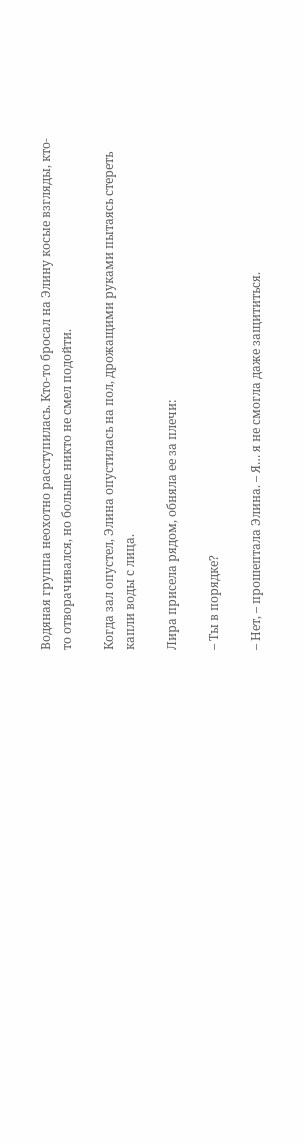Водяная группа неохотно расступилась. Кто-то бросал на Элину косые взгляды, кто-то отворачивался, но больше никто не смел подойти.

Когда зал опустел, Элина опустилась на пол, дрожащими руками пытаясь стереть капли воды с лица.

Лира присела рядом, обняла ее за плечи:

– Ты в порядке?

– Нет, – прошептала Элина. – Я… я не смогла даже защититься.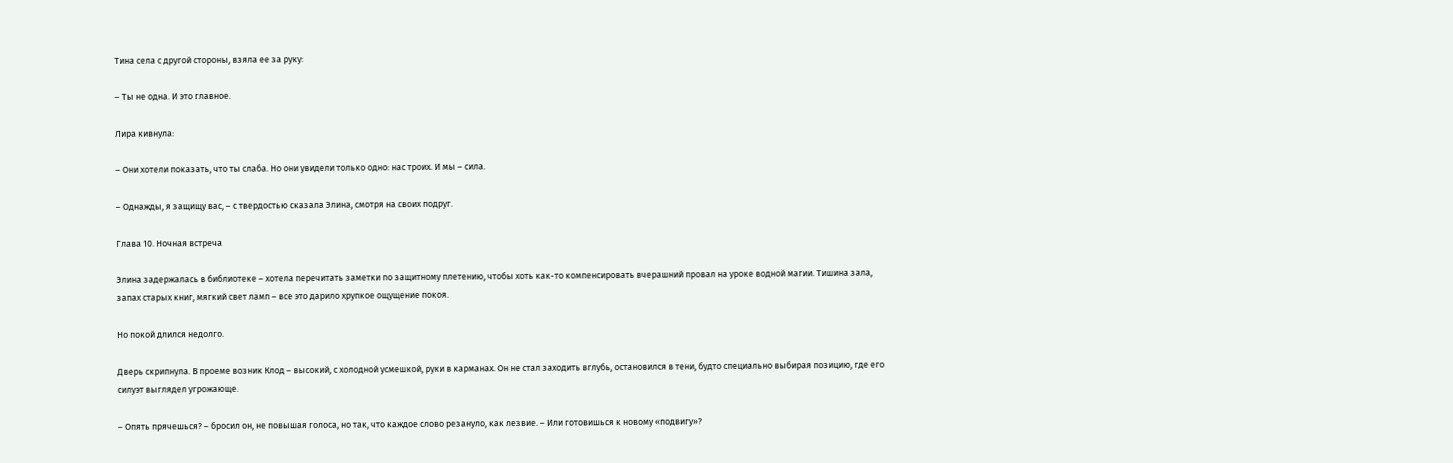Тина села с другой стороны, взяла ее за руку:

– Ты не одна. И это главное.

Лира кивнула:

– Они хотели показать, что ты слаба. Но они увидели только одно: нас троих. И мы – сила.

– Однажды, я защищу вас, – с твердостью сказала Элина, смотря на своих подруг.

Глава 10. Ночная встреча

Элина задержалась в библиотеке – хотела перечитать заметки по защитному плетению, чтобы хоть как-то компенсировать вчерашний провал на уроке водной магии. Тишина зала, запах старых книг, мягкий свет ламп – все это дарило хрупкое ощущение покоя.

Но покой длился недолго.

Дверь скрипнула. В проеме возник Клод – высокий, с холодной усмешкой, руки в карманах. Он не стал заходить вглубь, остановился в тени, будто специально выбирая позицию, где его силуэт выглядел угрожающе.

– Опять прячешься? – бросил он, не повышая голоса, но так, что каждое слово резануло, как лезвие. – Или готовишься к новому «подвигу»?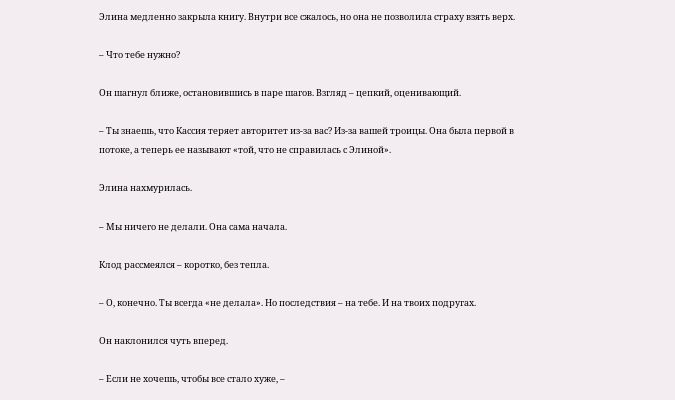Элина медленно закрыла книгу. Внутри все сжалось, но она не позволила страху взять верх.

– Что тебе нужно?

Он шагнул ближе, остановившись в паре шагов. Взгляд – цепкий, оценивающий.

– Ты знаешь, что Кассия теряет авторитет из-за вас? Из-за вашей троицы. Она была первой в потоке, а теперь ее называют «той, что не справилась с Элиной».

Элина нахмурилась.

– Мы ничего не делали. Она сама начала.

Клод рассмеялся – коротко, без тепла.

– О, конечно. Ты всегда «не делала». Но последствия – на тебе. И на твоих подругах.

Он наклонился чуть вперед.

– Если не хочешь, чтобы все стало хуже, –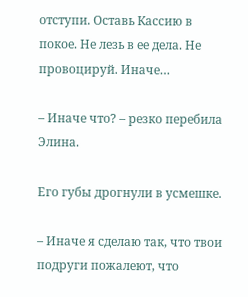отступи. Оставь Кассию в покое. Не лезь в ее дела. Не провоцируй. Иначе…

– Иначе что? – резко перебила Элина.

Его губы дрогнули в усмешке.

– Иначе я сделаю так, что твои подруги пожалеют, что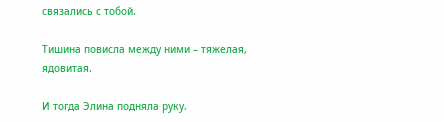связались с тобой.

Тишина повисла между ними – тяжелая, ядовитая.

И тогда Элина подняла руку.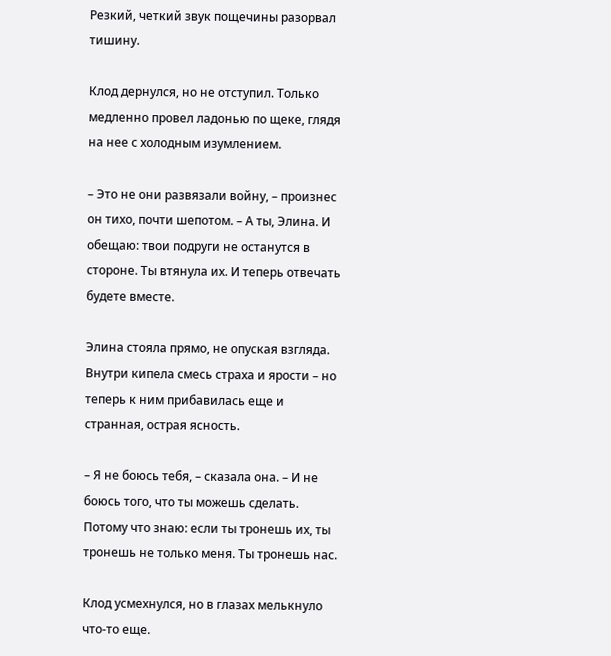Резкий, четкий звук пощечины разорвал тишину.

Клод дернулся, но не отступил. Только медленно провел ладонью по щеке, глядя на нее с холодным изумлением.

– Это не они развязали войну, – произнес он тихо, почти шепотом. – А ты, Элина. И обещаю: твои подруги не останутся в стороне. Ты втянула их. И теперь отвечать будете вместе.

Элина стояла прямо, не опуская взгляда. Внутри кипела смесь страха и ярости – но теперь к ним прибавилась еще и странная, острая ясность.

– Я не боюсь тебя, – сказала она. – И не боюсь того, что ты можешь сделать. Потому что знаю: если ты тронешь их, ты тронешь не только меня. Ты тронешь нас.

Клод усмехнулся, но в глазах мелькнуло что-то еще.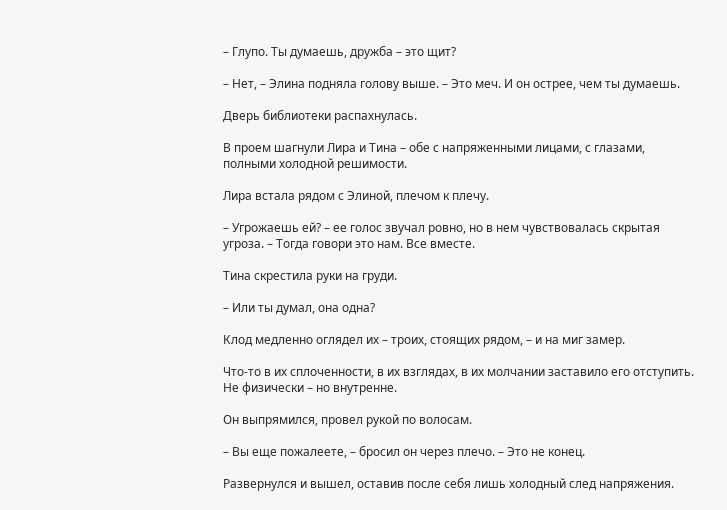– Глупо. Ты думаешь, дружба – это щит?

– Нет, – Элина подняла голову выше. – Это меч. И он острее, чем ты думаешь.

Дверь библиотеки распахнулась.

В проем шагнули Лира и Тина – обе с напряженными лицами, с глазами, полными холодной решимости.

Лира встала рядом с Элиной, плечом к плечу.

– Угрожаешь ей? – ее голос звучал ровно, но в нем чувствовалась скрытая угроза. – Тогда говори это нам. Все вместе.

Тина скрестила руки на груди.

– Или ты думал, она одна?

Клод медленно оглядел их – троих, стоящих рядом, – и на миг замер.

Что-то в их сплоченности, в их взглядах, в их молчании заставило его отступить. Не физически – но внутренне.

Он выпрямился, провел рукой по волосам.

– Вы еще пожалеете, – бросил он через плечо. – Это не конец.

Развернулся и вышел, оставив после себя лишь холодный след напряжения.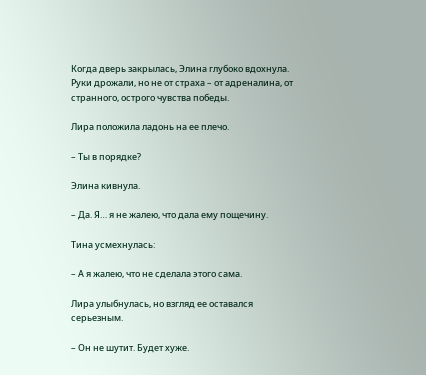Когда дверь закрылась, Элина глубоко вдохнула. Руки дрожали, но не от страха – от адреналина, от странного, острого чувства победы.

Лира положила ладонь на ее плечо.

– Ты в порядке?

Элина кивнула.

– Да. Я… я не жалею, что дала ему пощечину.

Тина усмехнулась:

– А я жалею, что не сделала этого сама.

Лира улыбнулась, но взгляд ее оставался серьезным.

– Он не шутит. Будет хуже.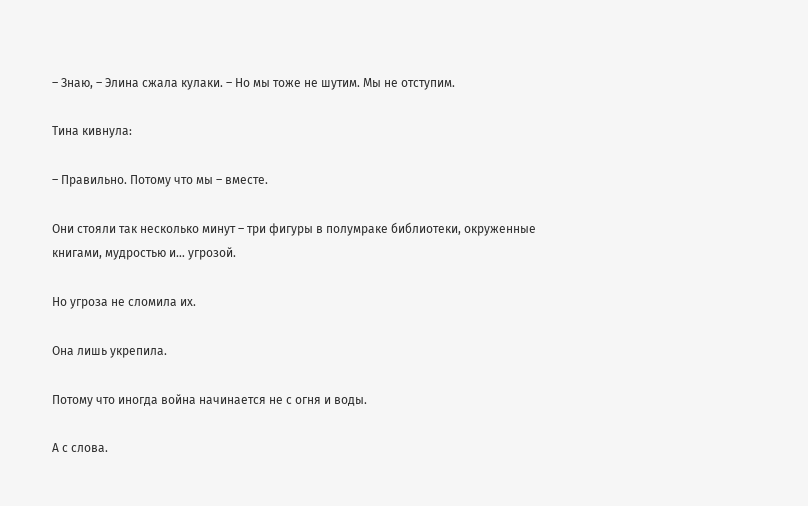– Знаю, – Элина сжала кулаки. – Но мы тоже не шутим. Мы не отступим.

Тина кивнула:

– Правильно. Потому что мы – вместе.

Они стояли так несколько минут – три фигуры в полумраке библиотеки, окруженные книгами, мудростью и… угрозой.

Но угроза не сломила их.

Она лишь укрепила.

Потому что иногда война начинается не с огня и воды.

А с слова.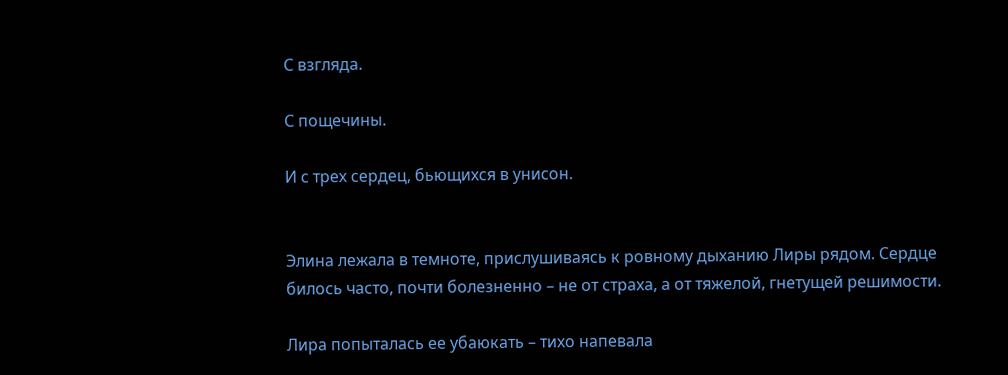С взгляда.

С пощечины.

И с трех сердец, бьющихся в унисон.


Элина лежала в темноте, прислушиваясь к ровному дыханию Лиры рядом. Сердце билось часто, почти болезненно – не от страха, а от тяжелой, гнетущей решимости.

Лира попыталась ее убаюкать – тихо напевала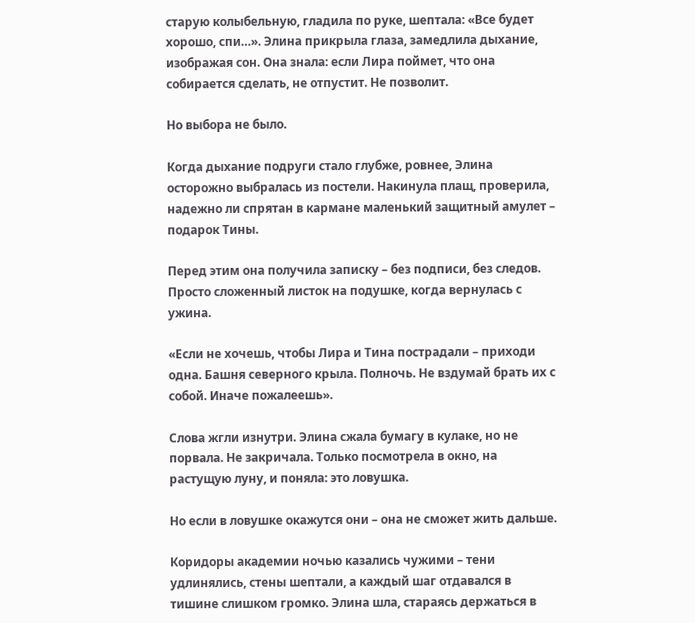старую колыбельную, гладила по руке, шептала: «Все будет хорошо, спи…». Элина прикрыла глаза, замедлила дыхание, изображая сон. Она знала: если Лира поймет, что она собирается сделать, не отпустит. Не позволит.

Но выбора не было.

Когда дыхание подруги стало глубже, ровнее, Элина осторожно выбралась из постели. Накинула плащ, проверила, надежно ли спрятан в кармане маленький защитный амулет – подарок Тины.

Перед этим она получила записку – без подписи, без следов. Просто сложенный листок на подушке, когда вернулась с ужина.

«Если не хочешь, чтобы Лира и Тина пострадали – приходи одна. Башня северного крыла. Полночь. Не вздумай брать их с собой. Иначе пожалеешь».

Слова жгли изнутри. Элина сжала бумагу в кулаке, но не порвала. Не закричала. Только посмотрела в окно, на растущую луну, и поняла: это ловушка.

Но если в ловушке окажутся они – она не сможет жить дальше.

Коридоры академии ночью казались чужими – тени удлинялись, стены шептали, а каждый шаг отдавался в тишине слишком громко. Элина шла, стараясь держаться в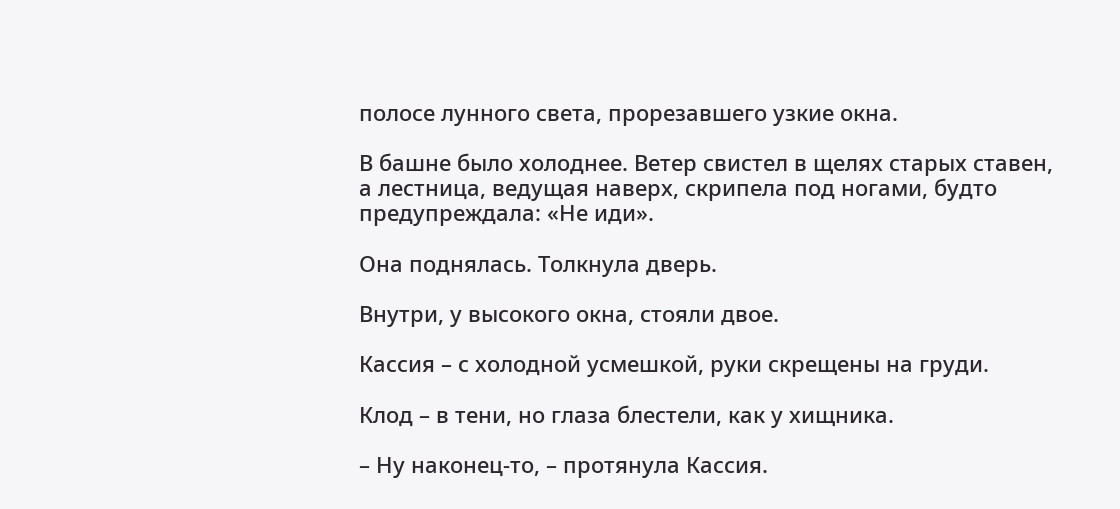полосе лунного света, прорезавшего узкие окна.

В башне было холоднее. Ветер свистел в щелях старых ставен, а лестница, ведущая наверх, скрипела под ногами, будто предупреждала: «Не иди».

Она поднялась. Толкнула дверь.

Внутри, у высокого окна, стояли двое.

Кассия – с холодной усмешкой, руки скрещены на груди.

Клод – в тени, но глаза блестели, как у хищника.

– Ну наконец-то, – протянула Кассия.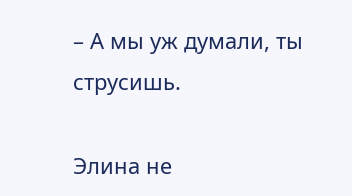– А мы уж думали, ты струсишь.

Элина не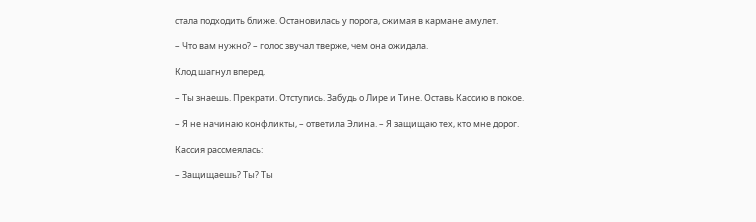стала подходить ближе. Остановилась у порога, сжимая в кармане амулет.

– Что вам нужно? – голос звучал тверже, чем она ожидала.

Клод шагнул вперед.

– Ты знаешь. Прекрати. Отступись. Забудь о Лире и Тине. Оставь Кассию в покое.

– Я не начинаю конфликты, – ответила Элина. – Я защищаю тех, кто мне дорог.

Кассия рассмеялась:

– Защищаешь? Ты? Ты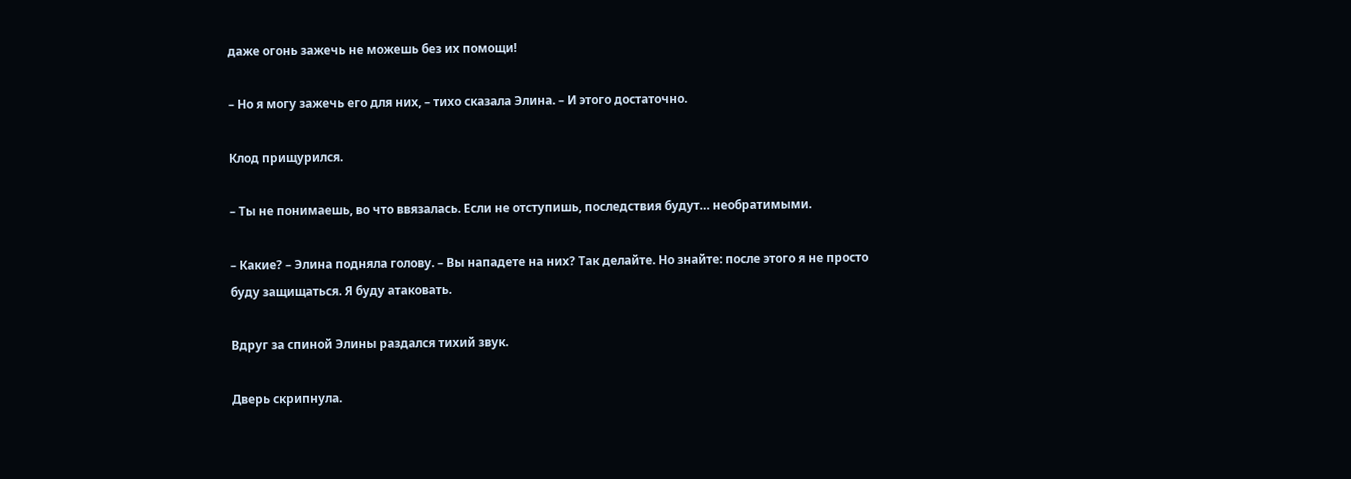даже огонь зажечь не можешь без их помощи!

– Но я могу зажечь его для них, – тихо сказала Элина. – И этого достаточно.

Клод прищурился.

– Ты не понимаешь, во что ввязалась. Если не отступишь, последствия будут… необратимыми.

– Какие? – Элина подняла голову. – Вы нападете на них? Так делайте. Но знайте: после этого я не просто буду защищаться. Я буду атаковать.

Вдруг за спиной Элины раздался тихий звук.

Дверь скрипнула.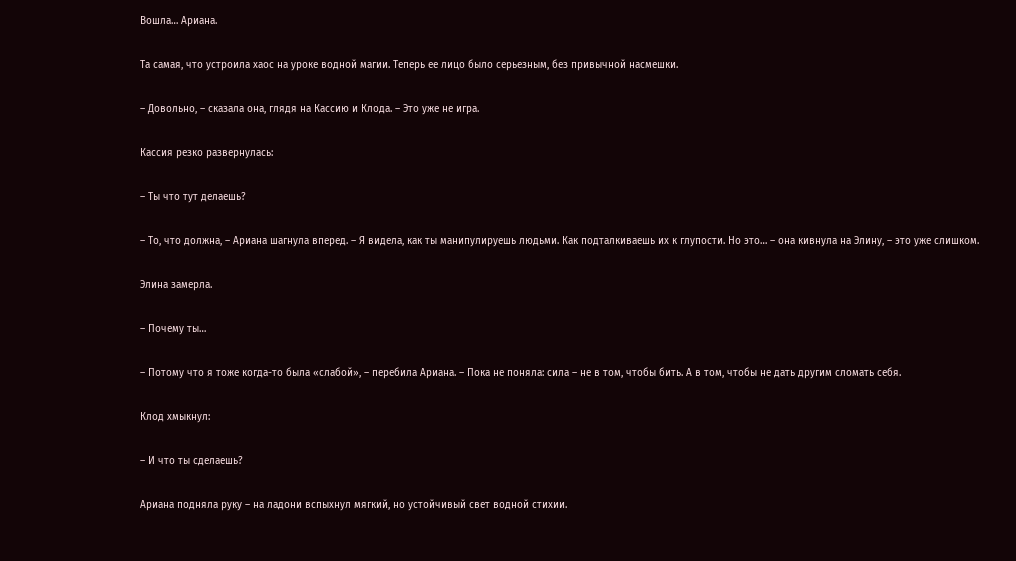Вошла… Ариана.

Та самая, что устроила хаос на уроке водной магии. Теперь ее лицо было серьезным, без привычной насмешки.

– Довольно, – сказала она, глядя на Кассию и Клода. – Это уже не игра.

Кассия резко развернулась:

– Ты что тут делаешь?

– То, что должна, – Ариана шагнула вперед. – Я видела, как ты манипулируешь людьми. Как подталкиваешь их к глупости. Но это… – она кивнула на Элину, – это уже слишком.

Элина замерла.

– Почему ты…

– Потому что я тоже когда-то была «слабой», – перебила Ариана. – Пока не поняла: сила – не в том, чтобы бить. А в том, чтобы не дать другим сломать себя.

Клод хмыкнул:

– И что ты сделаешь?

Ариана подняла руку – на ладони вспыхнул мягкий, но устойчивый свет водной стихии.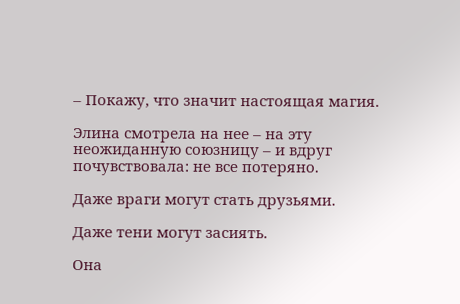– Покажу, что значит настоящая магия.

Элина смотрела на нее – на эту неожиданную союзницу – и вдруг почувствовала: не все потеряно.

Даже враги могут стать друзьями.

Даже тени могут засиять.

Она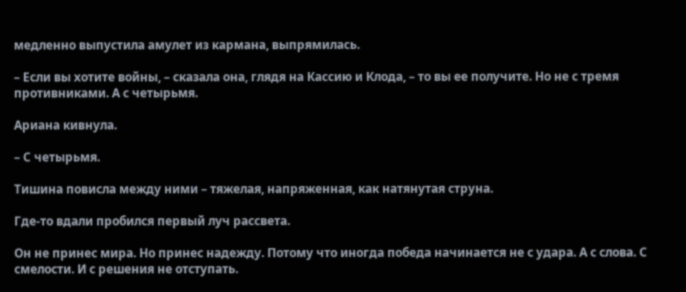медленно выпустила амулет из кармана, выпрямилась.

– Если вы хотите войны, – сказала она, глядя на Кассию и Клода, – то вы ее получите. Но не с тремя противниками. А с четырьмя.

Ариана кивнула.

– С четырьмя.

Тишина повисла между ними – тяжелая, напряженная, как натянутая струна.

Где-то вдали пробился первый луч рассвета.

Он не принес мира. Но принес надежду. Потому что иногда победа начинается не с удара. А с слова. С смелости. И с решения не отступать.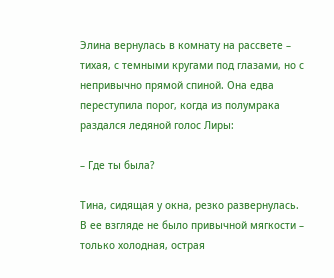Элина вернулась в комнату на рассвете – тихая, с темными кругами под глазами, но с непривычно прямой спиной. Она едва переступила порог, когда из полумрака раздался ледяной голос Лиры:

– Где ты была?

Тина, сидящая у окна, резко развернулась. В ее взгляде не было привычной мягкости – только холодная, острая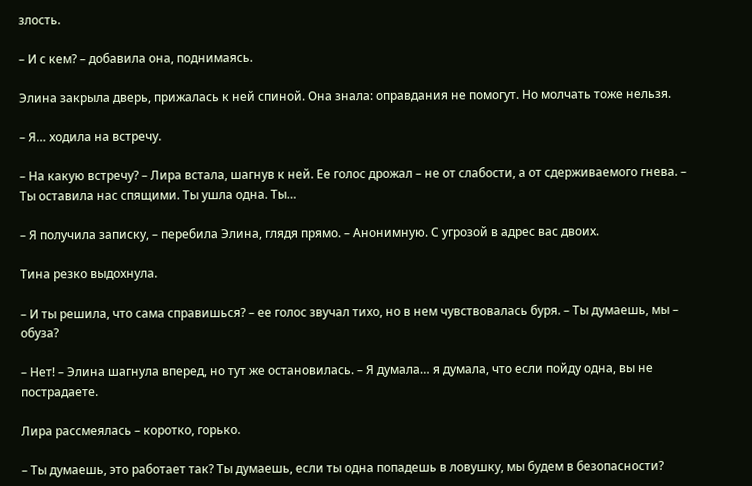злость.

– И с кем? – добавила она, поднимаясь.

Элина закрыла дверь, прижалась к ней спиной. Она знала: оправдания не помогут. Но молчать тоже нельзя.

– Я… ходила на встречу.

– На какую встречу? – Лира встала, шагнув к ней. Ее голос дрожал – не от слабости, а от сдерживаемого гнева. – Ты оставила нас спящими. Ты ушла одна. Ты…

– Я получила записку, – перебила Элина, глядя прямо. – Анонимную. С угрозой в адрес вас двоих.

Тина резко выдохнула.

– И ты решила, что сама справишься? – ее голос звучал тихо, но в нем чувствовалась буря. – Ты думаешь, мы – обуза?

– Нет! – Элина шагнула вперед, но тут же остановилась. – Я думала… я думала, что если пойду одна, вы не пострадаете.

Лира рассмеялась – коротко, горько.

– Ты думаешь, это работает так? Ты думаешь, если ты одна попадешь в ловушку, мы будем в безопасности?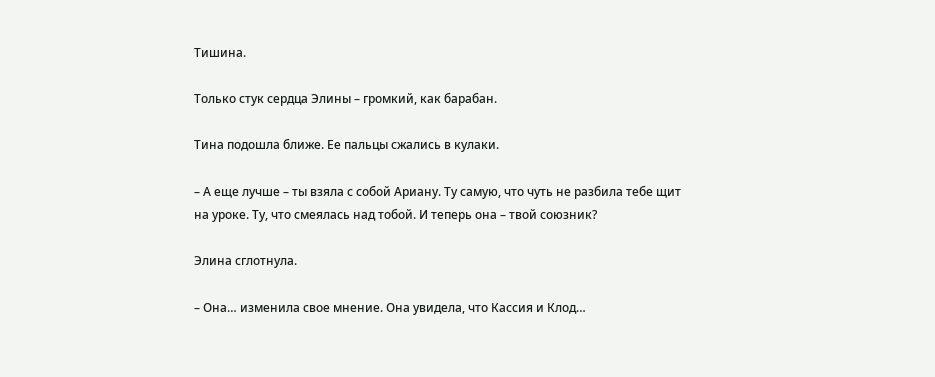Тишина.

Только стук сердца Элины – громкий, как барабан.

Тина подошла ближе. Ее пальцы сжались в кулаки.

– А еще лучше – ты взяла с собой Ариану. Ту самую, что чуть не разбила тебе щит на уроке. Ту, что смеялась над тобой. И теперь она – твой союзник?

Элина сглотнула.

– Она… изменила свое мнение. Она увидела, что Кассия и Клод…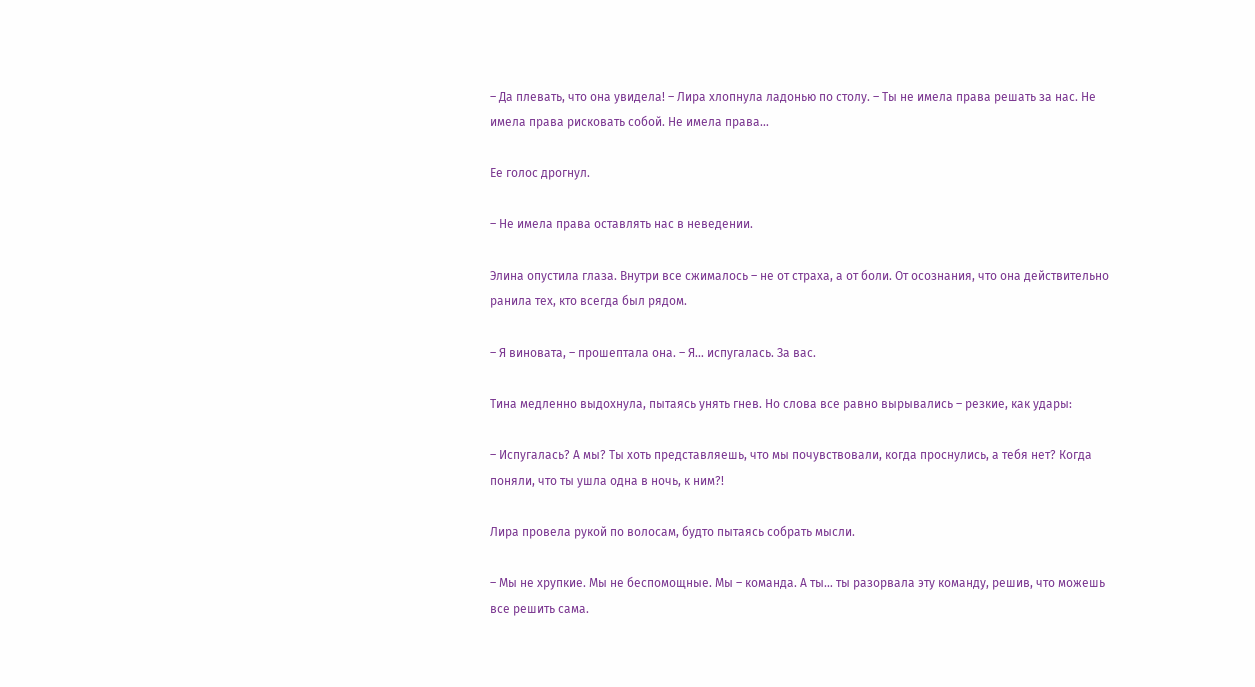– Да плевать, что она увидела! – Лира хлопнула ладонью по столу. – Ты не имела права решать за нас. Не имела права рисковать собой. Не имела права…

Ее голос дрогнул.

– Не имела права оставлять нас в неведении.

Элина опустила глаза. Внутри все сжималось – не от страха, а от боли. От осознания, что она действительно ранила тех, кто всегда был рядом.

– Я виновата, – прошептала она. – Я… испугалась. За вас.

Тина медленно выдохнула, пытаясь унять гнев. Но слова все равно вырывались – резкие, как удары:

– Испугалась? А мы? Ты хоть представляешь, что мы почувствовали, когда проснулись, а тебя нет? Когда поняли, что ты ушла одна в ночь, к ним?!

Лира провела рукой по волосам, будто пытаясь собрать мысли.

– Мы не хрупкие. Мы не беспомощные. Мы – команда. А ты… ты разорвала эту команду, решив, что можешь все решить сама.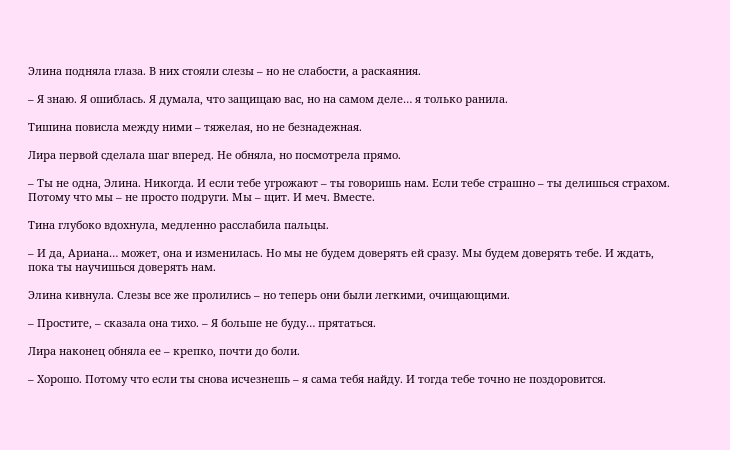Элина подняла глаза. В них стояли слезы – но не слабости, а раскаяния.

– Я знаю. Я ошиблась. Я думала, что защищаю вас, но на самом деле… я только ранила.

Тишина повисла между ними – тяжелая, но не безнадежная.

Лира первой сделала шаг вперед. Не обняла, но посмотрела прямо.

– Ты не одна, Элина. Никогда. И если тебе угрожают – ты говоришь нам. Если тебе страшно – ты делишься страхом. Потому что мы – не просто подруги. Мы – щит. И меч. Вместе.

Тина глубоко вдохнула, медленно расслабила пальцы.

– И да, Ариана… может, она и изменилась. Но мы не будем доверять ей сразу. Мы будем доверять тебе. И ждать, пока ты научишься доверять нам.

Элина кивнула. Слезы все же пролились – но теперь они были легкими, очищающими.

– Простите, – сказала она тихо. – Я больше не буду… прятаться.

Лира наконец обняла ее – крепко, почти до боли.

– Хорошо. Потому что если ты снова исчезнешь – я сама тебя найду. И тогда тебе точно не поздоровится.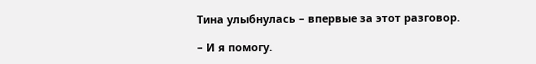Тина улыбнулась – впервые за этот разговор.

– И я помогу.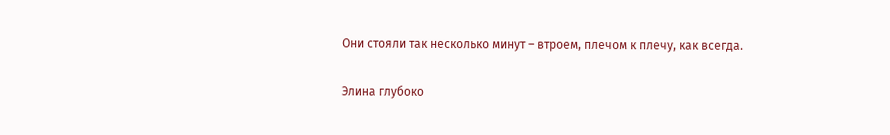Они стояли так несколько минут – втроем, плечом к плечу, как всегда.

Элина глубоко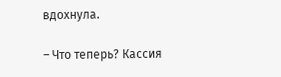вдохнула.

– Что теперь? Кассия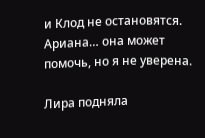и Клод не остановятся. Ариана… она может помочь, но я не уверена.

Лира подняла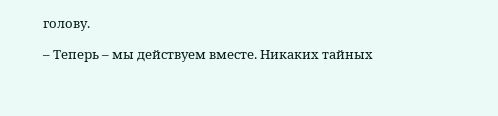голову.

– Теперь – мы действуем вместе. Никаких тайных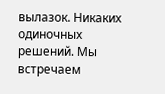вылазок. Никаких одиночных решений. Мы встречаем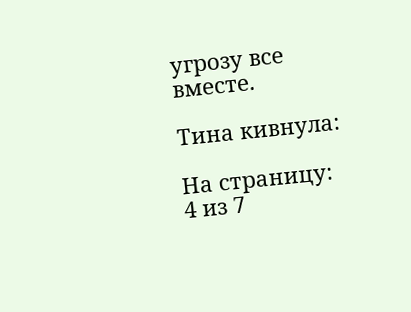угрозу все вместе.

Тина кивнула:

На страницу:
4 из 7